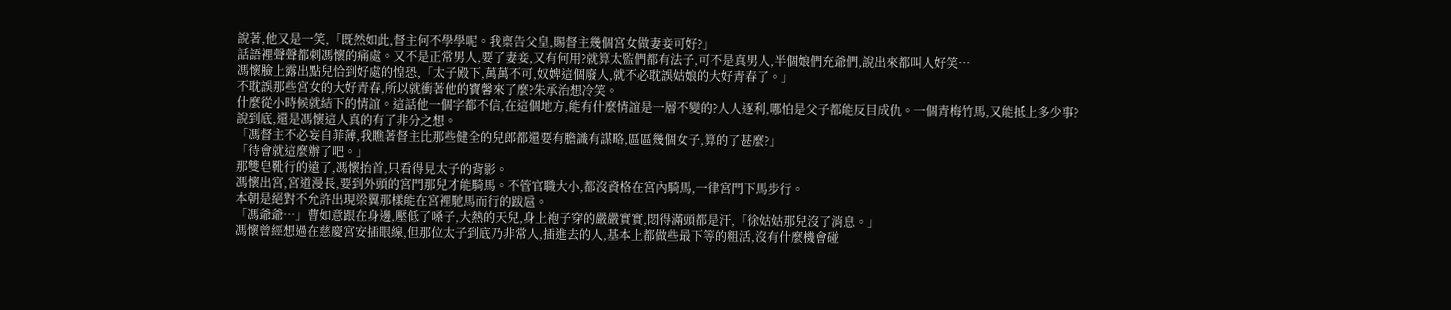說著,他又是一笑,「既然如此,督主何不學學呢。我稟告父皇,賜督主幾個宮女做妻妾可好?」
話語裡聲聲都刺馮懷的痛處。又不是正常男人,要了妻妾,又有何用?就算太監們都有法子,可不是真男人,半個娘們充爺們,說出來都叫人好笑…
馮懷臉上露出點兒恰到好處的惶恐,「太子殿下,萬萬不可,奴婢這個廢人,就不必耽誤姑娘的大好青春了。」
不耽誤那些宮女的大好青春,所以就衝著他的寶馨來了麼?朱承治想冷笑。
什麼從小時候就結下的情誼。這話他一個字都不信,在這個地方,能有什麼情誼是一層不變的?人人逐利,哪怕是父子都能反目成仇。一個青梅竹馬,又能抵上多少事?說到底,還是馮懷這人真的有了非分之想。
「馮督主不必妄自菲薄,我瞧著督主比那些健全的兒郎都還要有膽識有謀略,區區幾個女子,算的了甚麼?」
「待會就這麼辦了吧。」
那雙皂靴行的遠了,馮懷抬首,只看得見太子的背影。
馮懷出宮,宮道漫長,要到外頭的宮門那兒才能騎馬。不管官職大小,都沒資格在宮內騎馬,一律宮門下馬步行。
本朝是絕對不允許出現梁翼那樣能在宮裡馳馬而行的跋扈。
「馮爺爺…」曹如意跟在身邊,壓低了嗓子,大熱的天兒,身上袍子穿的嚴嚴實實,悶得滿頭都是汗,「徐姑姑那兒沒了消息。」
馮懷曾經想過在慈慶宮安插眼線,但那位太子到底乃非常人,插進去的人,基本上都做些最下等的粗活,沒有什麼機會碰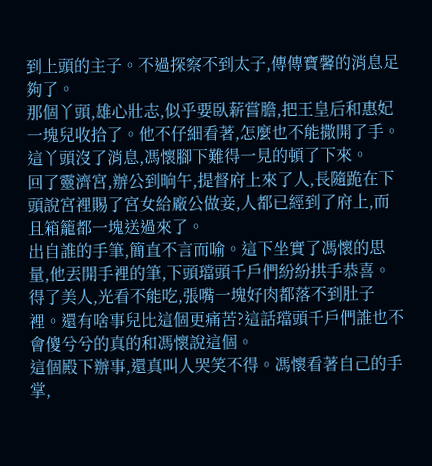到上頭的主子。不過探察不到太子,傳傳寶馨的消息足夠了。
那個丫頭,雄心壯志,似乎要臥薪嘗膽,把王皇后和惠妃一塊兒收拾了。他不仔細看著,怎麼也不能撒開了手。
這丫頭沒了消息,馮懷腳下難得一見的頓了下來。
回了靈濟宮,辦公到晌午,提督府上來了人,長隨跪在下頭說宮裡賜了宮女給廠公做妾,人都已經到了府上,而且箱籠都一塊送過來了。
出自誰的手筆,簡直不言而喻。這下坐實了馮懷的思量,他丟開手裡的筆,下頭璫頭千戶們紛紛拱手恭喜。
得了美人,光看不能吃,張嘴一塊好肉都落不到肚子裡。還有啥事兒比這個更痛苦?這話璫頭千戶們誰也不會傻兮兮的真的和馮懷說這個。
這個殿下辦事,還真叫人哭笑不得。馮懷看著自己的手掌,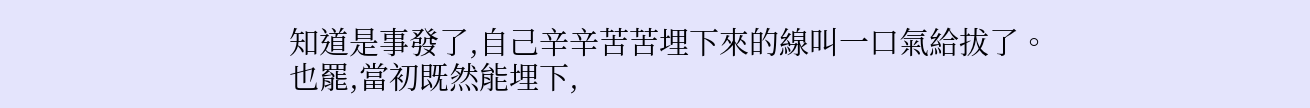知道是事發了,自己辛辛苦苦埋下來的線叫一口氣給拔了。
也罷,當初既然能埋下,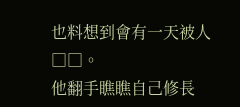也料想到會有一天被人□□。
他翻手瞧瞧自己修長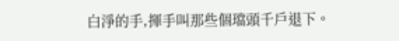白淨的手,揮手叫那些個璫頭千戶退下。